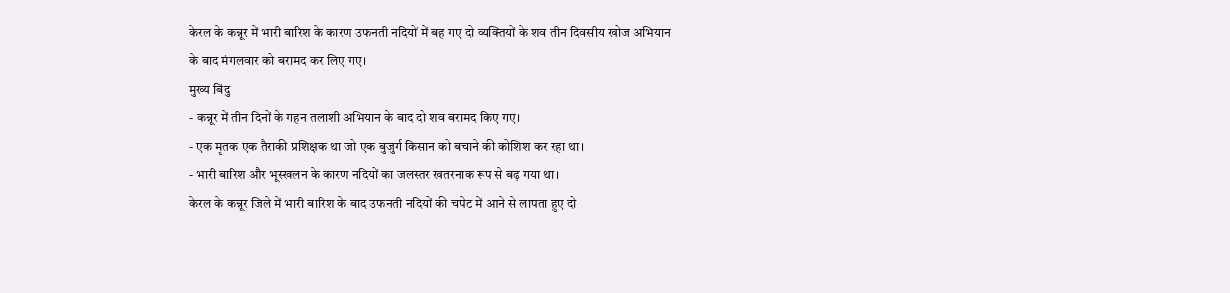केरल के कन्नूर में भारी बारिश के कारण उफनती नदियों में बह गए दो व्यक्तियों के शव तीन दिवसीय खोज अभियान के बाद मंगलवार को बरामद कर लिए गए।
मुख्य बिंदु
- कन्नूर में तीन दिनों के गहन तलाशी अभियान के बाद दो शव बरामद किए गए।
- एक मृतक एक तैराकी प्रशिक्षक था जो एक बुजुर्ग किसान को बचाने की कोशिश कर रहा था।
- भारी बारिश और भूस्खलन के कारण नदियों का जलस्तर खतरनाक रूप से बढ़ गया था।
केरल के कन्नूर जिले में भारी बारिश के बाद उफनती नदियों की चपेट में आने से लापता हुए दो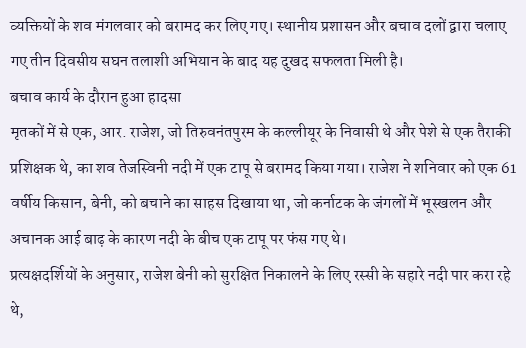व्यक्तियों के शव मंगलवार को बरामद कर लिए गए। स्थानीय प्रशासन और बचाव दलों द्वारा चलाए गए तीन दिवसीय सघन तलाशी अभियान के बाद यह दुखद सफलता मिली है।
बचाव कार्य के दौरान हुआ हादसा
मृतकों में से एक, आर. राजेश, जो तिरुवनंतपुरम के कल्लीयूर के निवासी थे और पेशे से एक तैराकी प्रशिक्षक थे, का शव तेजस्विनी नदी में एक टापू से बरामद किया गया। राजेश ने शनिवार को एक 61 वर्षीय किसान, बेनी, को बचाने का साहस दिखाया था, जो कर्नाटक के जंगलों में भूस्खलन और अचानक आई बाढ़ के कारण नदी के बीच एक टापू पर फंस गए थे।
प्रत्यक्षदर्शियों के अनुसार, राजेश बेनी को सुरक्षित निकालने के लिए रस्सी के सहारे नदी पार करा रहे थे,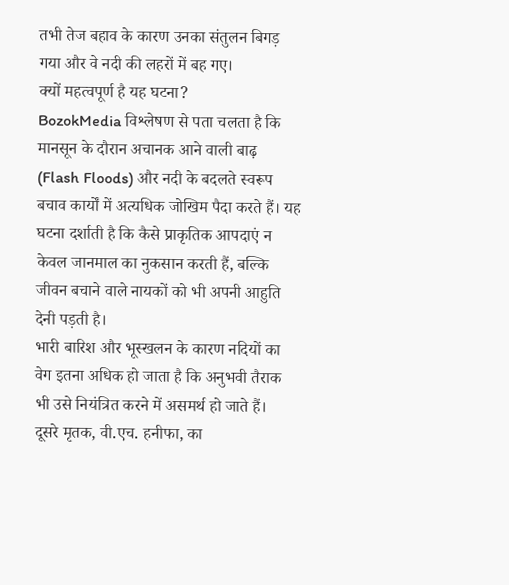तभी तेज बहाव के कारण उनका संतुलन बिगड़ गया और वे नदी की लहरों में बह गए।
क्यों महत्वपूर्ण है यह घटना?
BozokMedia विश्लेषण से पता चलता है कि मानसून के दौरान अचानक आने वाली बाढ़ (Flash Floods) और नदी के बदलते स्वरूप बचाव कार्यों में अत्यधिक जोखिम पैदा करते हैं। यह घटना दर्शाती है कि कैसे प्राकृतिक आपदाएं न केवल जानमाल का नुकसान करती हैं, बल्कि जीवन बचाने वाले नायकों को भी अपनी आहुति देनी पड़ती है।
भारी बारिश और भूस्खलन के कारण नदियों का वेग इतना अधिक हो जाता है कि अनुभवी तैराक भी उसे नियंत्रित करने में असमर्थ हो जाते हैं।
दूसरे मृतक, वी.एच. हनीफा, का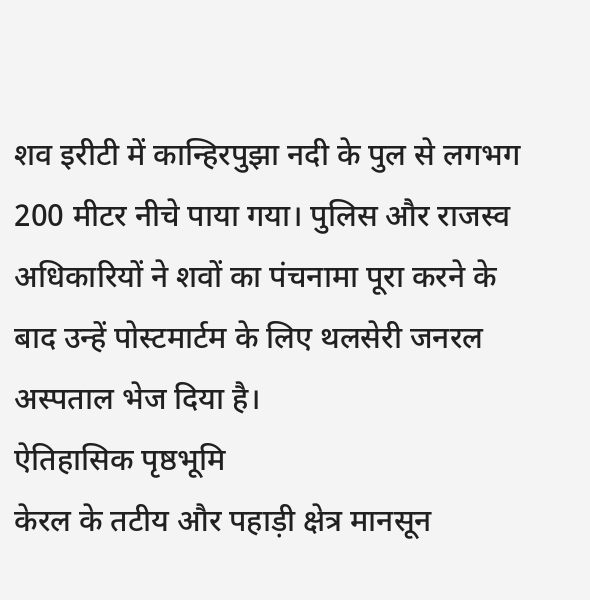शव इरीटी में कान्हिरपुझा नदी के पुल से लगभग 200 मीटर नीचे पाया गया। पुलिस और राजस्व अधिकारियों ने शवों का पंचनामा पूरा करने के बाद उन्हें पोस्टमार्टम के लिए थलसेरी जनरल अस्पताल भेज दिया है।
ऐतिहासिक पृष्ठभूमि
केरल के तटीय और पहाड़ी क्षेत्र मानसून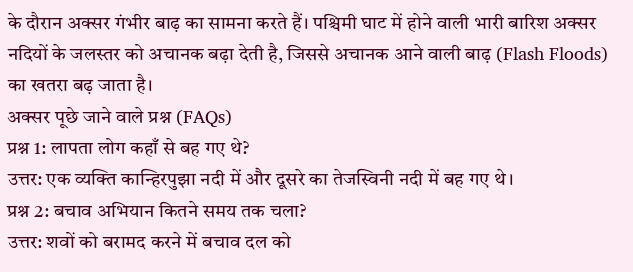के दौरान अक्सर गंभीर बाढ़ का सामना करते हैं। पश्चिमी घाट में होने वाली भारी बारिश अक्सर नदियों के जलस्तर को अचानक बढ़ा देती है, जिससे अचानक आने वाली बाढ़ (Flash Floods) का खतरा बढ़ जाता है।
अक्सर पूछे जाने वाले प्रश्न (FAQs)
प्रश्न 1: लापता लोग कहाँ से बह गए थे?
उत्तर: एक व्यक्ति कान्हिरपुझा नदी में और दूसरे का तेजस्विनी नदी में बह गए थे।
प्रश्न 2: बचाव अभियान कितने समय तक चला?
उत्तर: शवों को बरामद करने में बचाव दल को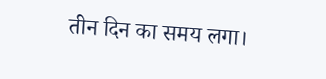तीन दिन का समय लगा।